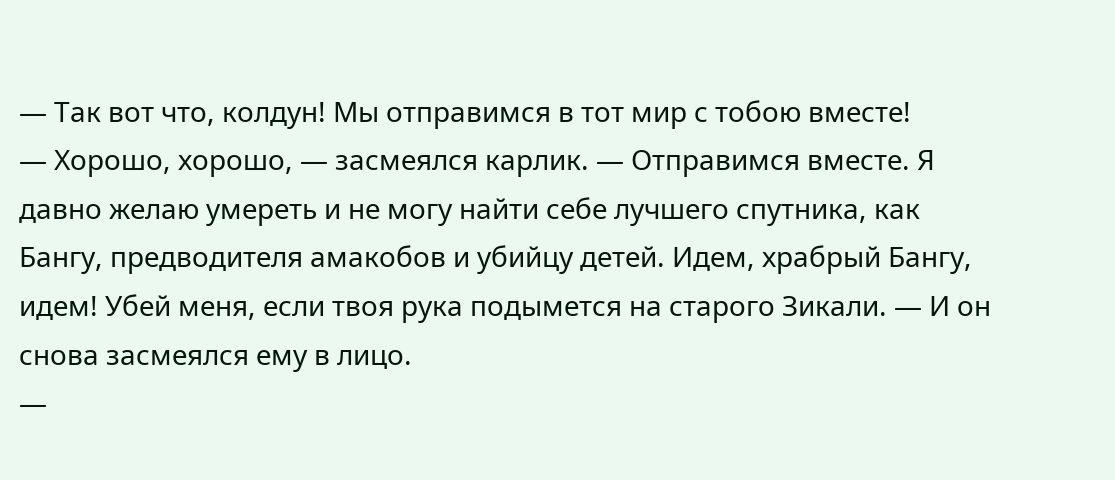— Так вот что, колдун! Мы отправимся в тот мир с тобою вместе!
— Хорошо, хорошо, — засмеялся карлик. — Отправимся вместе. Я давно желаю умереть и не могу найти себе лучшего спутника, как Бангу, предводителя амакобов и убийцу детей. Идем, храбрый Бангу, идем! Убей меня, если твоя рука подымется на старого Зикали. — И он снова засмеялся ему в лицо.
—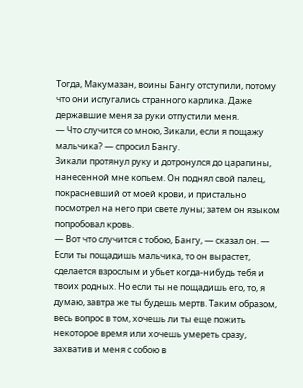Тогда, Макумазан, воины Бангу отступили, потому что они испугались странного карлика. Даже державшие меня за руки отпустили меня.
— Что случится со мною, Зикали, если я пощажу мальчика? — спросил Бангу.
Зикали протянул руку и дотронулся до царапины, нанесенной мне копьем. Он поднял свой палец, покрасневший от моей крови, и пристально посмотрел на него при свете луны; затем он языком попробовал кровь.
— Вот что случится с тобою, Бангу, — сказал он. — Если ты пощадишь мальчика, то он вырастет, сделается взрослым и убьет когда-нибудь тебя и твоих родных. Но если ты не пощадишь его, то, я думаю, завтра же ты будешь мертв. Таким образом, весь вопрос в том, хочешь ли ты еще пожить некоторое время или хочешь умереть сразу, захватив и меня с собою в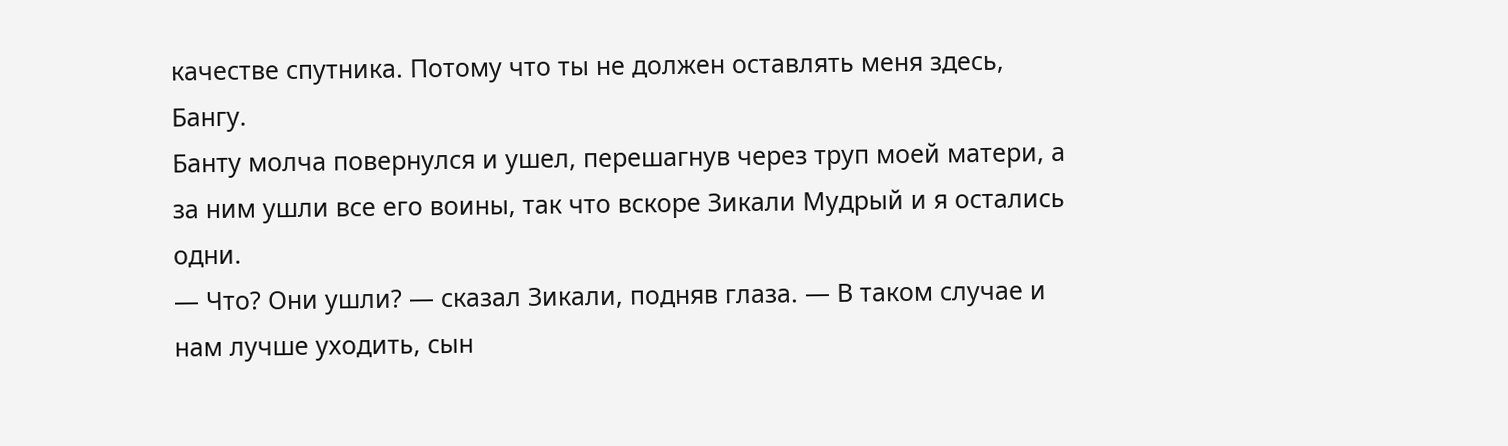качестве спутника. Потому что ты не должен оставлять меня здесь, Бангу.
Банту молча повернулся и ушел, перешагнув через труп моей матери, а за ним ушли все его воины, так что вскоре Зикали Мудрый и я остались одни.
— Что? Они ушли? — сказал Зикали, подняв глаза. — В таком случае и нам лучше уходить, сын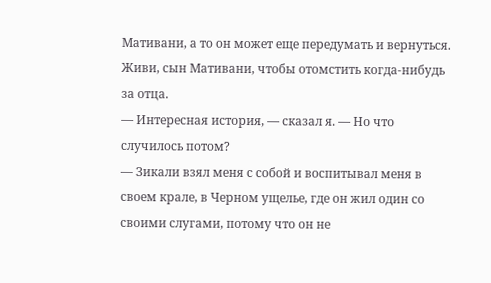Мативани, а то он может еще передумать и вернуться. Живи, сын Мативани, чтобы отомстить когда-нибудь за отца.
— Интересная история, — сказал я. — Но что случилось потом?
— Зикали взял меня с собой и воспитывал меня в своем крале, в Черном ущелье, где он жил один со своими слугами, потому что он не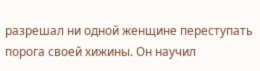разрешал ни одной женщине переступать порога своей хижины. Он научил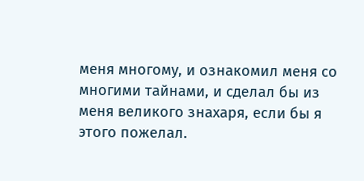меня многому, и ознакомил меня со многими тайнами, и сделал бы из меня великого знахаря, если бы я этого пожелал.